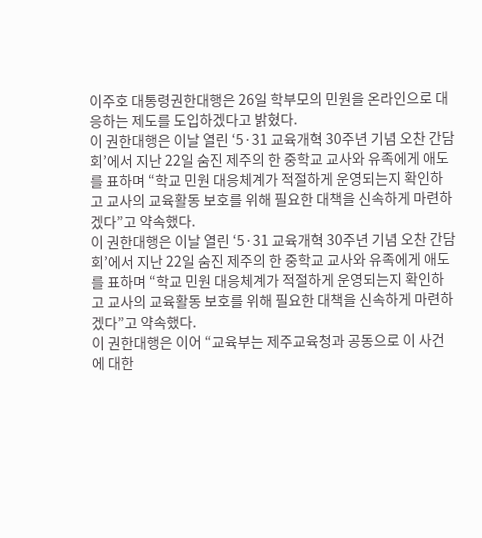이주호 대통령권한대행은 26일 학부모의 민원을 온라인으로 대응하는 제도를 도입하겠다고 밝혔다.
이 권한대행은 이날 열린 ‘5·31 교육개혁 30주년 기념 오찬 간담회’에서 지난 22일 숨진 제주의 한 중학교 교사와 유족에게 애도를 표하며 “학교 민원 대응체계가 적절하게 운영되는지 확인하고 교사의 교육활동 보호를 위해 필요한 대책을 신속하게 마련하겠다”고 약속했다.
이 권한대행은 이날 열린 ‘5·31 교육개혁 30주년 기념 오찬 간담회’에서 지난 22일 숨진 제주의 한 중학교 교사와 유족에게 애도를 표하며 “학교 민원 대응체계가 적절하게 운영되는지 확인하고 교사의 교육활동 보호를 위해 필요한 대책을 신속하게 마련하겠다”고 약속했다.
이 권한대행은 이어 “교육부는 제주교육청과 공동으로 이 사건에 대한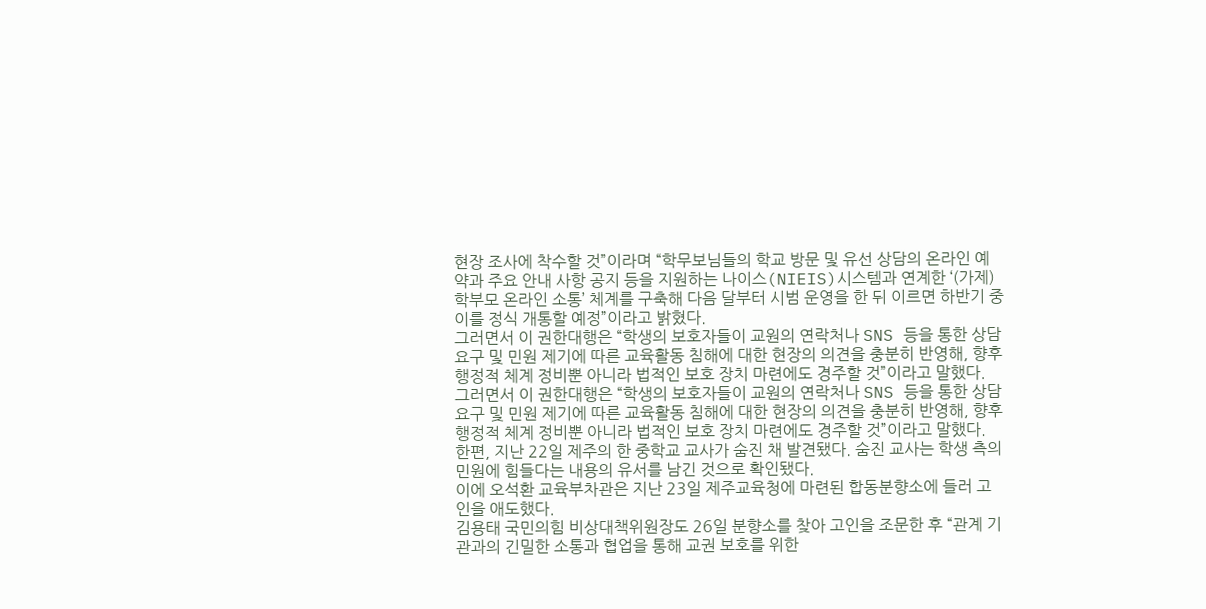현장 조사에 착수할 것”이라며 “학무보님들의 학교 방문 및 유선 상담의 온라인 예약과 주요 안내 사항 공지 등을 지원하는 나이스(NIEIS)시스템과 연계한 ‘(가제)학부모 온라인 소통’ 체계를 구축해 다음 달부터 시범 운영을 한 뒤 이르면 하반기 중 이를 정식 개통할 예정”이라고 밝혔다.
그러면서 이 권한대행은 “학생의 보호자들이 교원의 연락처나 SNS 등을 통한 상담 요구 및 민원 제기에 따른 교육활동 침해에 대한 현장의 의견을 충분히 반영해, 향후 행정적 체계 정비뿐 아니라 법적인 보호 장치 마련에도 경주할 것”이라고 말했다.
그러면서 이 권한대행은 “학생의 보호자들이 교원의 연락처나 SNS 등을 통한 상담 요구 및 민원 제기에 따른 교육활동 침해에 대한 현장의 의견을 충분히 반영해, 향후 행정적 체계 정비뿐 아니라 법적인 보호 장치 마련에도 경주할 것”이라고 말했다.
한편, 지난 22일 제주의 한 중학교 교사가 숨진 채 발견됐다. 숨진 교사는 학생 측의 민원에 힘들다는 내용의 유서를 남긴 것으로 확인됐다.
이에 오석환 교육부차관은 지난 23일 제주교육청에 마련된 합동분향소에 들러 고인을 애도했다.
김용태 국민의힘 비상대책위원장도 26일 분향소를 찾아 고인을 조문한 후 “관계 기관과의 긴밀한 소통과 협업을 통해 교권 보호를 위한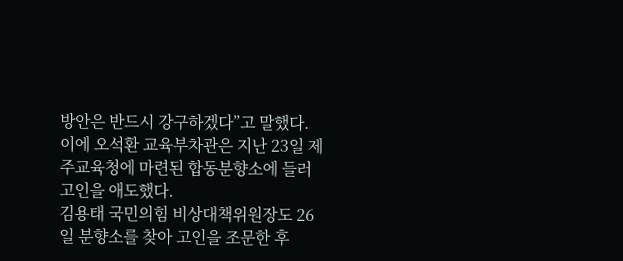방안은 반드시 강구하겠다”고 말했다.
이에 오석환 교육부차관은 지난 23일 제주교육청에 마련된 합동분향소에 들러 고인을 애도했다.
김용태 국민의힘 비상대책위원장도 26일 분향소를 찾아 고인을 조문한 후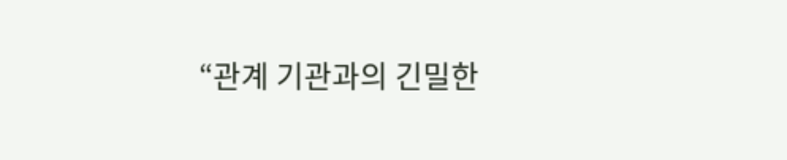“관계 기관과의 긴밀한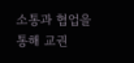소통과 협업을 통해 교권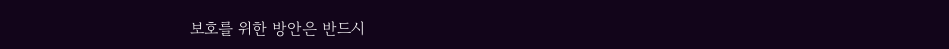보호를 위한 방안은 반드시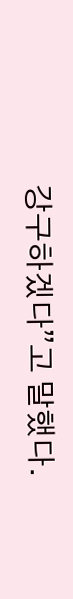강구하겠다”고 말했다.